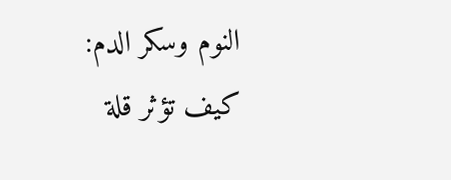النوم وسكر الدم: كيف تؤثر قلة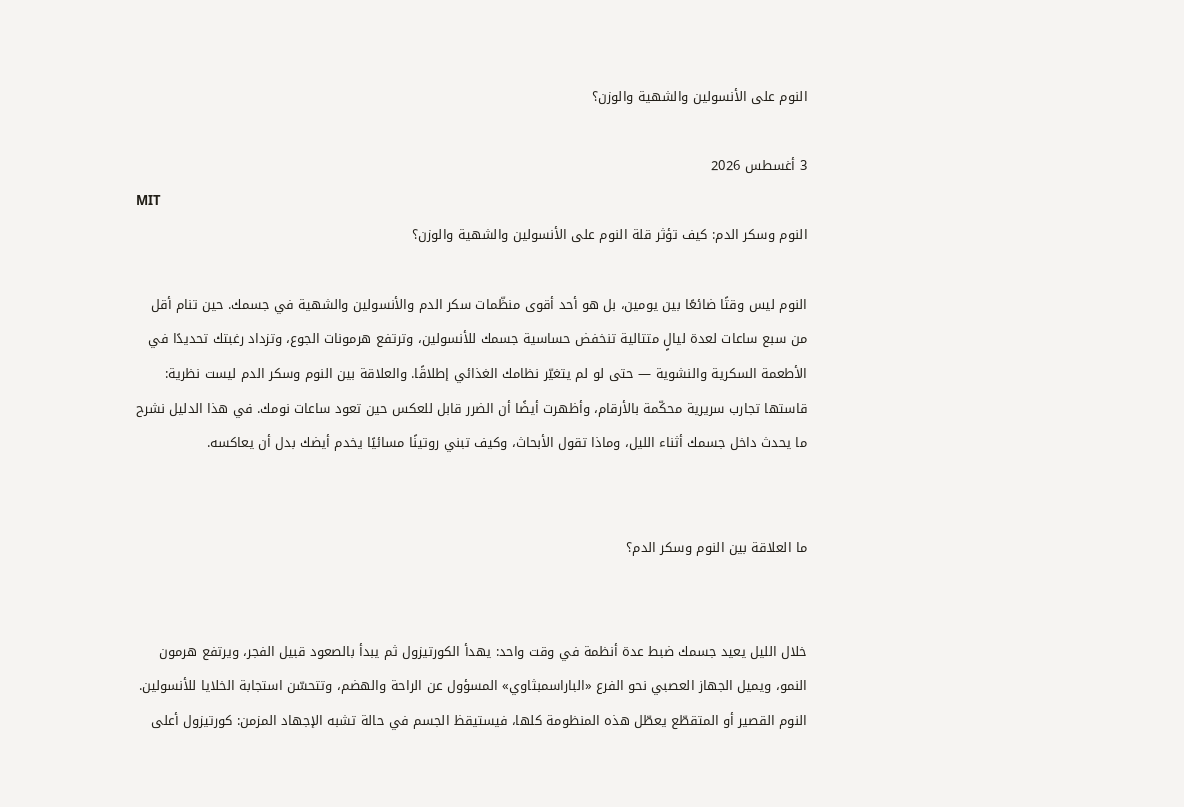النوم على الأنسولين والشهية والوزن؟

3 أغسطس 2026
MIT
النوم وسكر الدم: كيف تؤثر قلة النوم على الأنسولين والشهية والوزن؟

النوم ليس وقتًا ضائعًا بين يومين، بل هو أحد أقوى منظّمات سكر الدم والأنسولين والشهية في جسمك. حين تنام أقل من سبع ساعات لعدة ليالٍ متتالية تنخفض حساسية جسمك للأنسولين، وترتفع هرمونات الجوع، وتزداد رغبتك تحديدًا في الأطعمة السكرية والنشوية — حتى لو لم يتغيّر نظامك الغذائي إطلاقًا. والعلاقة بين النوم وسكر الدم ليست نظرية: قاستها تجارب سريرية محكّمة بالأرقام، وأظهرت أيضًا أن الضرر قابل للعكس حين تعود ساعات نومك. في هذا الدليل نشرح ما يحدث داخل جسمك أثناء الليل، وماذا تقول الأبحاث، وكيف تبني روتينًا مسائيًا يخدم أيضك بدل أن يعاكسه.


ما العلاقة بين النوم وسكر الدم؟


خلال الليل يعيد جسمك ضبط عدة أنظمة في وقت واحد: يهدأ الكورتيزول ثم يبدأ بالصعود قبيل الفجر، ويرتفع هرمون النمو، ويميل الجهاز العصبي نحو الفرع «الباراسمبثاوي» المسؤول عن الراحة والهضم، وتتحسّن استجابة الخلايا للأنسولين. النوم القصير أو المتقطّع يعطّل هذه المنظومة كلها، فيستيقظ الجسم في حالة تشبه الإجهاد المزمن: كورتيزول أعلى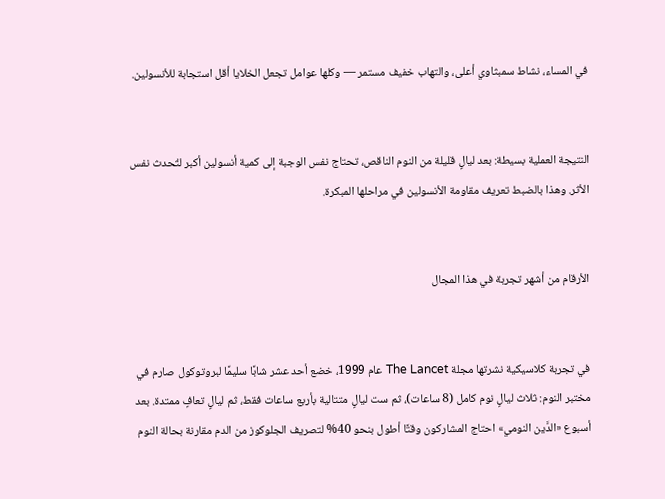في المساء، نشاط سمبثاوي أعلى، والتهاب خفيف مستمر — وكلها عوامل تجعل الخلايا أقل استجابة للأنسولين.


النتيجة العملية بسيطة: بعد ليالٍ قليلة من النوم الناقص، تحتاج نفس الوجبة إلى كمية أنسولين أكبر لتُحدث نفس الأثر. وهذا بالضبط تعريف مقاومة الأنسولين في مراحلها المبكرة.


الأرقام من أشهر تجربة في هذا المجال


في تجربة كلاسيكية نشرتها مجلة The Lancet عام 1999، خضع أحد عشر شابًا سليمًا لبروتوكول صارم في مختبر النوم: ثلاث ليالٍ نوم كامل (8 ساعات)، ثم ست ليالٍ متتالية بأربع ساعات فقط، ثم ليالٍ تعافٍ ممتدة. بعد أسبوع «الدَّين النومي» احتاج المشاركون وقتًا أطول بنحو 40% لتصريف الجلوكوز من الدم مقارنة بحالة النوم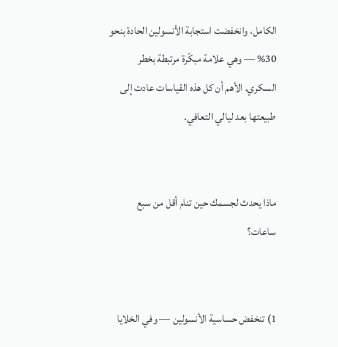الكامل، وانخفضت استجابة الأنسولين الحادة بنحو 30% — وهي علامة مبكّرة مرتبطة بخطر السكري. الأهم أن كل هذه القياسات عادت إلى طبيعتها بعد ليالي التعافي.


ماذا يحدث لجسمك حين تنام أقل من سبع ساعات؟


1) تنخفض حساسية الأنسولين — وفي الخلايا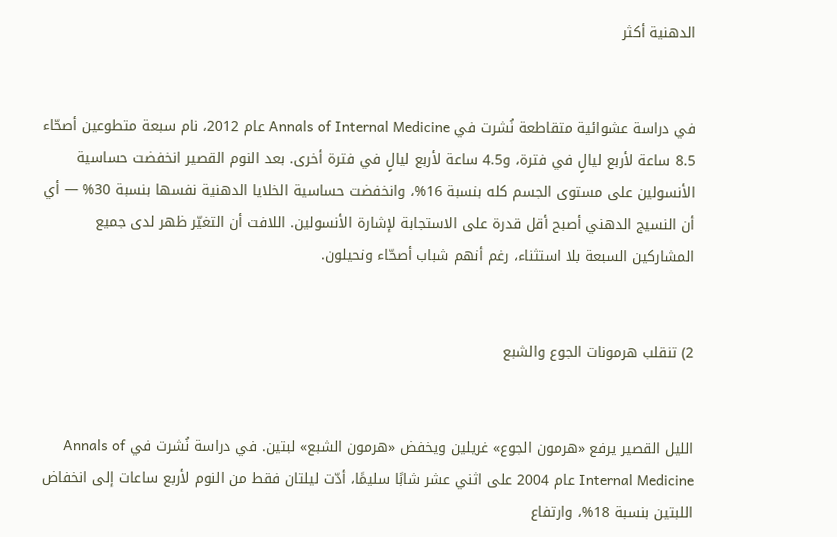الدهنية أكثر


في دراسة عشوائية متقاطعة نُشرت في Annals of Internal Medicine عام 2012، نام سبعة متطوعين أصحّاء 8.5 ساعة لأربع ليالٍ في فترة، و4.5 ساعة لأربع ليالٍ في فترة أخرى. بعد النوم القصير انخفضت حساسية الأنسولين على مستوى الجسم كله بنسبة 16%، وانخفضت حساسية الخلايا الدهنية نفسها بنسبة 30% — أي أن النسيج الدهني أصبح أقل قدرة على الاستجابة لإشارة الأنسولين. اللافت أن التغيّر ظهر لدى جميع المشاركين السبعة بلا استثناء، رغم أنهم شباب أصحّاء ونحيلون.


2) تنقلب هرمونات الجوع والشبع


الليل القصير يرفع «هرمون الجوع» غريلين ويخفض «هرمون الشبع» لبتين. في دراسة نُشرت في Annals of Internal Medicine عام 2004 على اثني عشر شابًا سليمًا، أدّت ليلتان فقط من النوم لأربع ساعات إلى انخفاض اللبتين بنسبة 18%، وارتفاع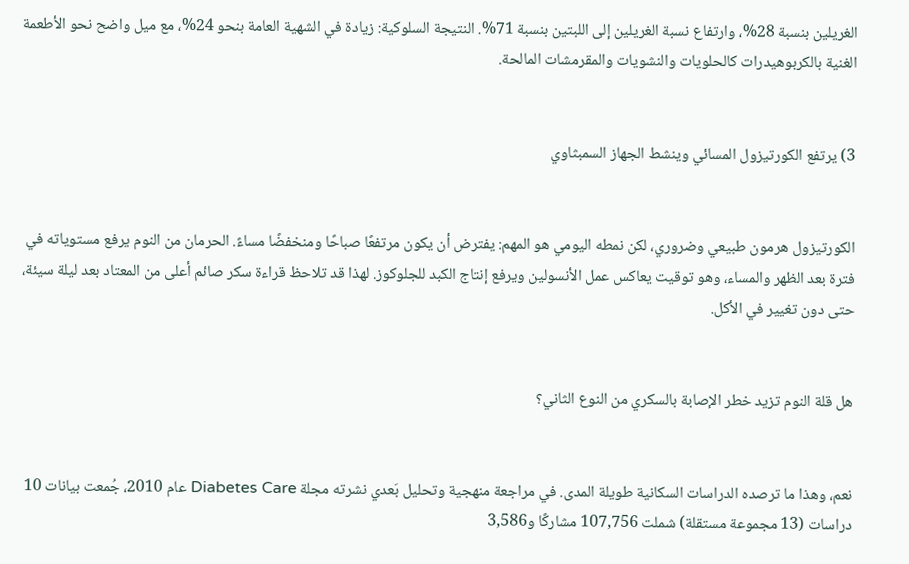الغريلين بنسبة 28%، وارتفاع نسبة الغريلين إلى اللبتين بنسبة 71%. النتيجة السلوكية: زيادة في الشهية العامة بنحو 24%، مع ميل واضح نحو الأطعمة الغنية بالكربوهيدرات كالحلويات والنشويات والمقرمشات المالحة.


3) يرتفع الكورتيزول المسائي وينشط الجهاز السمبثاوي


الكورتيزول هرمون طبيعي وضروري، لكن نمطه اليومي هو المهم: يفترض أن يكون مرتفعًا صباحًا ومنخفضًا مساءً. الحرمان من النوم يرفع مستوياته في فترة بعد الظهر والمساء، وهو توقيت يعاكس عمل الأنسولين ويرفع إنتاج الكبد للجلوكوز. لهذا قد تلاحظ قراءة سكر صائم أعلى من المعتاد بعد ليلة سيئة، حتى دون تغيير في الأكل.


هل قلة النوم تزيد خطر الإصابة بالسكري من النوع الثاني؟


نعم، وهذا ما ترصده الدراسات السكانية طويلة المدى. في مراجعة منهجية وتحليل بَعدي نشرته مجلة Diabetes Care عام 2010، جُمعت بيانات 10 دراسات (13 مجموعة مستقلة) شملت 107,756 مشاركًا و3,586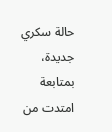حالة سكري جديدة، بمتابعة امتدت من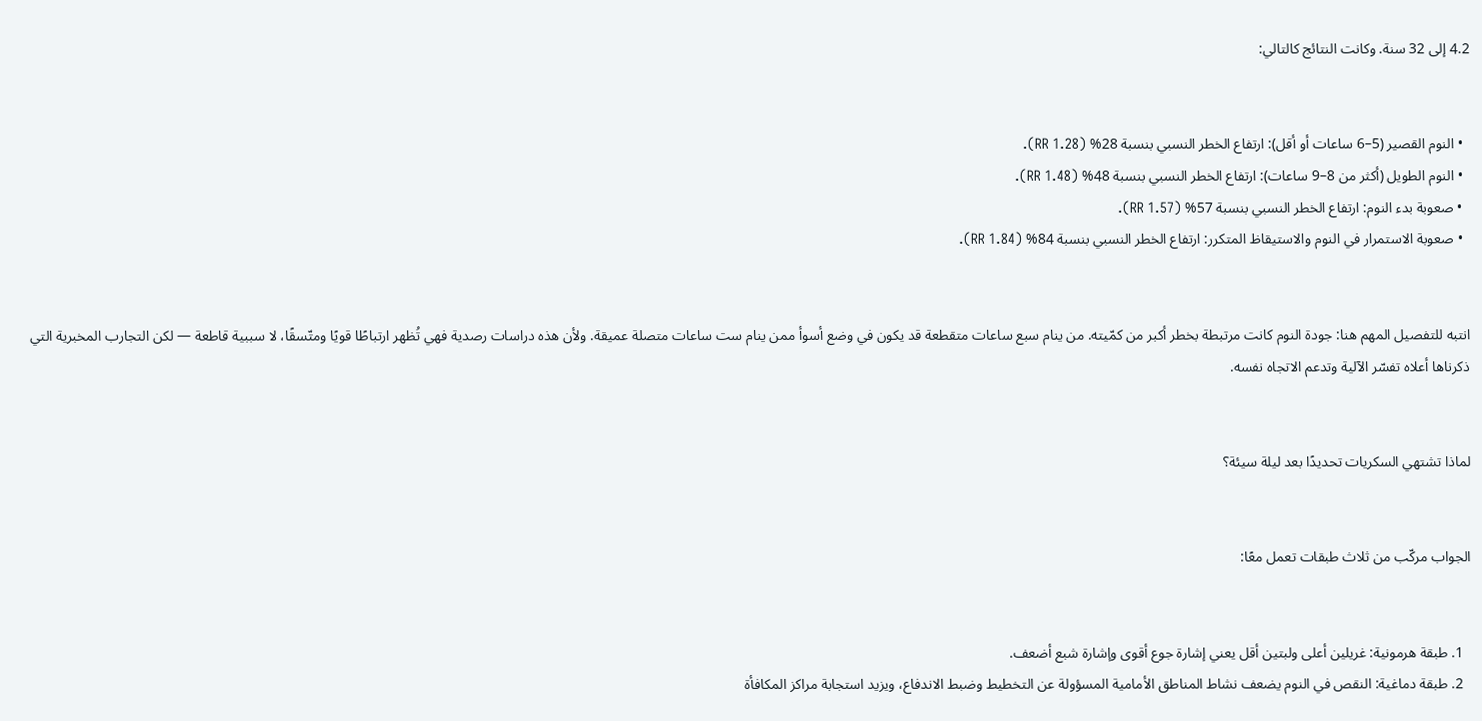4.2 إلى 32 سنة. وكانت النتائج كالتالي:


  • النوم القصير (5–6 ساعات أو أقل): ارتفاع الخطر النسبي بنسبة 28% (RR 1.28).
  • النوم الطويل (أكثر من 8–9 ساعات): ارتفاع الخطر النسبي بنسبة 48% (RR 1.48).
  • صعوبة بدء النوم: ارتفاع الخطر النسبي بنسبة 57% (RR 1.57).
  • صعوبة الاستمرار في النوم والاستيقاظ المتكرر: ارتفاع الخطر النسبي بنسبة 84% (RR 1.84).


انتبه للتفصيل المهم هنا: جودة النوم كانت مرتبطة بخطر أكبر من كمّيته. من ينام سبع ساعات متقطعة قد يكون في وضع أسوأ ممن ينام ست ساعات متصلة عميقة. ولأن هذه دراسات رصدية فهي تُظهر ارتباطًا قويًا ومتّسقًا، لا سببية قاطعة — لكن التجارب المخبرية التي ذكرناها أعلاه تفسّر الآلية وتدعم الاتجاه نفسه.


لماذا تشتهي السكريات تحديدًا بعد ليلة سيئة؟


الجواب مركّب من ثلاث طبقات تعمل معًا:


  1. طبقة هرمونية: غريلين أعلى ولبتين أقل يعني إشارة جوع أقوى وإشارة شبع أضعف.
  2. طبقة دماغية: النقص في النوم يضعف نشاط المناطق الأمامية المسؤولة عن التخطيط وضبط الاندفاع، ويزيد استجابة مراكز المكافأة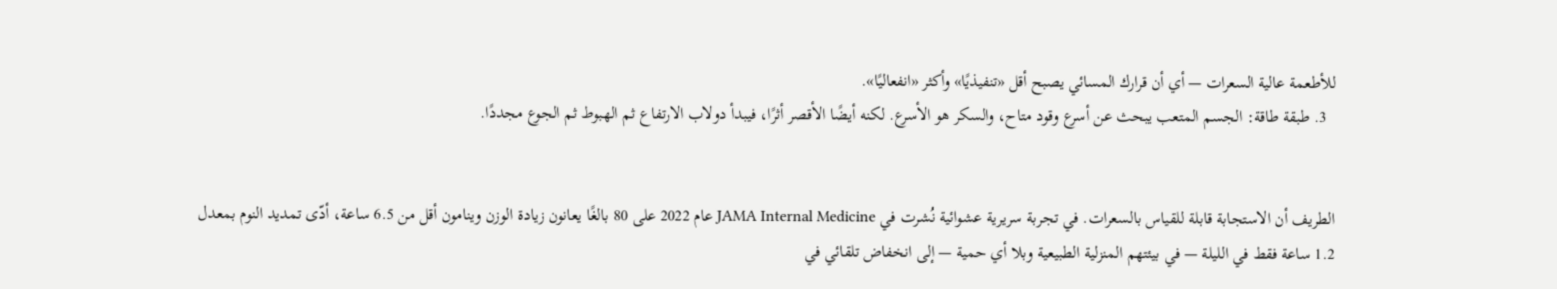للأطعمة عالية السعرات — أي أن قرارك المسائي يصبح أقل «تنفيذيًا» وأكثر «انفعاليًا».
  3. طبقة طاقة: الجسم المتعب يبحث عن أسرع وقود متاح، والسكر هو الأسرع. لكنه أيضًا الأقصر أثرًا، فيبدأ دولاب الارتفاع ثم الهبوط ثم الجوع مجددًا.


الطريف أن الاستجابة قابلة للقياس بالسعرات. في تجربة سريرية عشوائية نُشرت في JAMA Internal Medicine عام 2022 على 80 بالغًا يعانون زيادة الوزن وينامون أقل من 6.5 ساعة، أدّى تمديد النوم بمعدل 1.2 ساعة فقط في الليلة — في بيئتهم المنزلية الطبيعية وبلا أي حمية — إلى انخفاض تلقائي في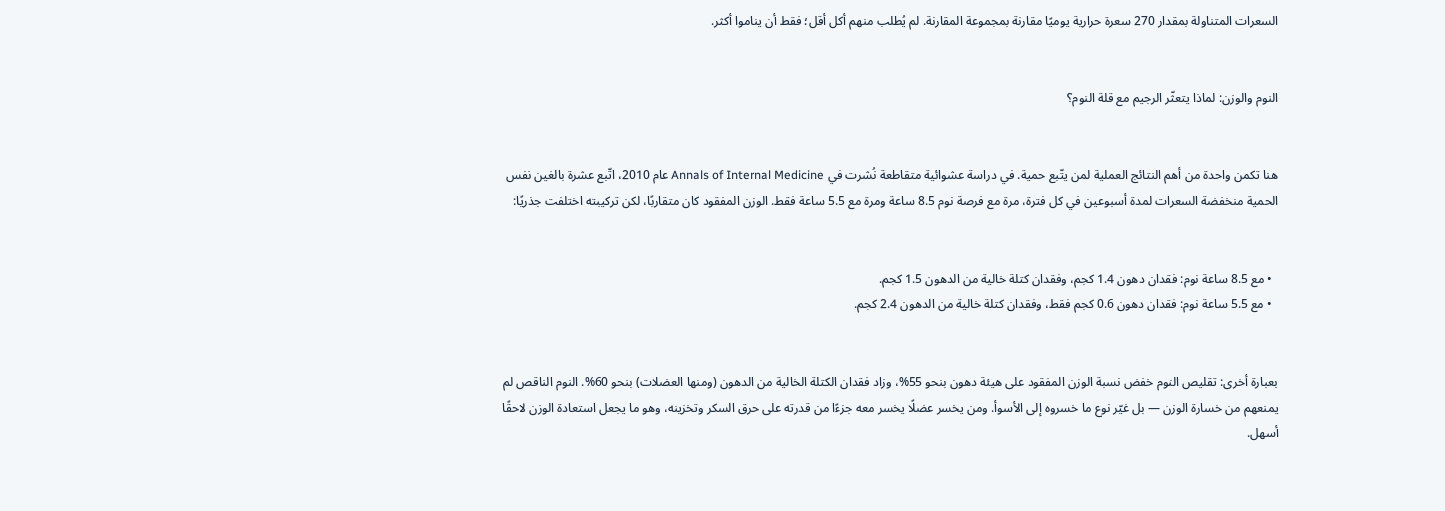السعرات المتناولة بمقدار 270 سعرة حرارية يوميًا مقارنة بمجموعة المقارنة. لم يُطلب منهم أكل أقل؛ فقط أن يناموا أكثر.


النوم والوزن: لماذا يتعثّر الرجيم مع قلة النوم؟


هنا تكمن واحدة من أهم النتائج العملية لمن يتّبع حمية. في دراسة عشوائية متقاطعة نُشرت في Annals of Internal Medicine عام 2010، اتّبع عشرة بالغين نفس الحمية منخفضة السعرات لمدة أسبوعين في كل فترة، مرة مع فرصة نوم 8.5 ساعة ومرة مع 5.5 ساعة فقط. الوزن المفقود كان متقاربًا، لكن تركيبته اختلفت جذريًا:


  • مع 8.5 ساعة نوم: فقدان دهون 1.4 كجم، وفقدان كتلة خالية من الدهون 1.5 كجم.
  • مع 5.5 ساعة نوم: فقدان دهون 0.6 كجم فقط، وفقدان كتلة خالية من الدهون 2.4 كجم.


بعبارة أخرى: تقليص النوم خفض نسبة الوزن المفقود على هيئة دهون بنحو 55%، وزاد فقدان الكتلة الخالية من الدهون (ومنها العضلات) بنحو 60%. النوم الناقص لم يمنعهم من خسارة الوزن — بل غيّر نوع ما خسروه إلى الأسوأ. ومن يخسر عضلًا يخسر معه جزءًا من قدرته على حرق السكر وتخزينه، وهو ما يجعل استعادة الوزن لاحقًا أسهل.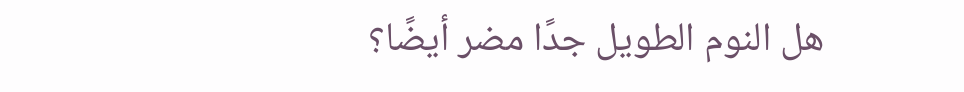هل النوم الطويل جدًا مضر أيضًا؟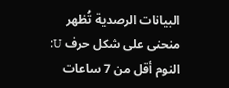البيانات الرصدية تُظهر منحنى على شكل حرف U: النوم أقل من 7 ساعات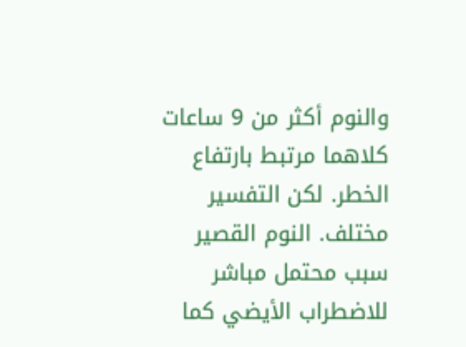والنوم أكثر من 9 ساعات كلاهما مرتبط بارتفاع الخطر. لكن التفسير مختلف. النوم القصير سبب محتمل مباشر للاضطراب الأيضي كما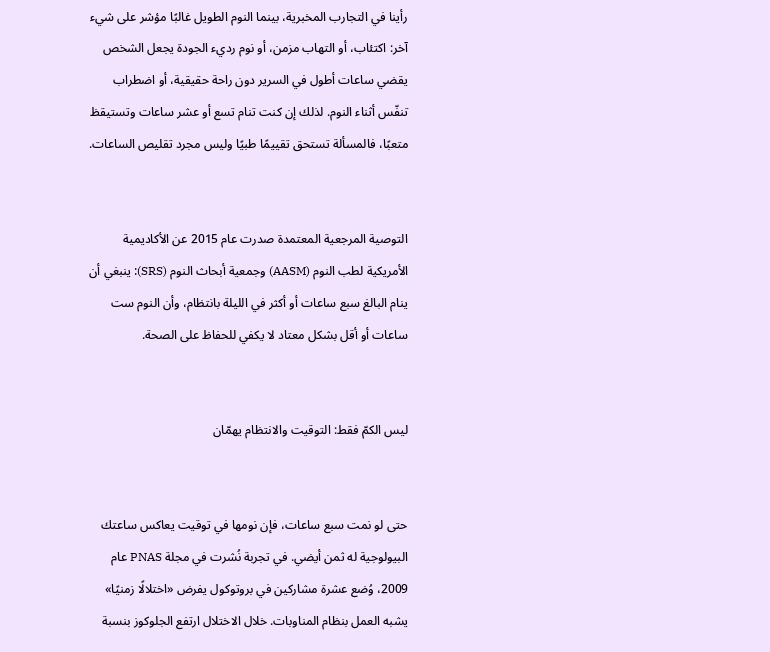رأينا في التجارب المخبرية، بينما النوم الطويل غالبًا مؤشر على شيء آخر: اكتئاب، أو التهاب مزمن، أو نوم رديء الجودة يجعل الشخص يقضي ساعات أطول في السرير دون راحة حقيقية، أو اضطراب تنفّس أثناء النوم. لذلك إن كنت تنام تسع أو عشر ساعات وتستيقظ متعبًا، فالمسألة تستحق تقييمًا طبيًا وليس مجرد تقليص الساعات.


التوصية المرجعية المعتمدة صدرت عام 2015 عن الأكاديمية الأمريكية لطب النوم (AASM) وجمعية أبحاث النوم (SRS): ينبغي أن ينام البالغ سبع ساعات أو أكثر في الليلة بانتظام، وأن النوم ست ساعات أو أقل بشكل معتاد لا يكفي للحفاظ على الصحة.


ليس الكمّ فقط: التوقيت والانتظام يهمّان


حتى لو نمت سبع ساعات، فإن نومها في توقيت يعاكس ساعتك البيولوجية له ثمن أيضي. في تجربة نُشرت في مجلة PNAS عام 2009، وُضع عشرة مشاركين في بروتوكول يفرض «اختلالًا زمنيًا» يشبه العمل بنظام المناوبات. خلال الاختلال ارتفع الجلوكوز بنسبة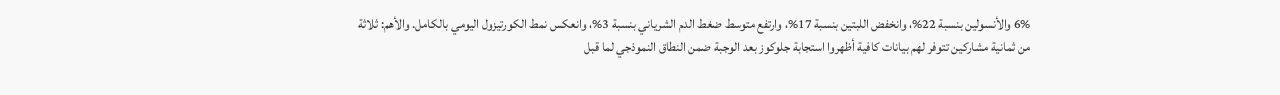6% والأنسولين بنسبة 22%، وانخفض اللبتين بنسبة 17%، وارتفع متوسط ضغط الدم الشرياني بنسبة 3%، وانعكس نمط الكورتيزول اليومي بالكامل. والأهم: ثلاثة من ثمانية مشاركين تتوفر لهم بيانات كافية أظهروا استجابة جلوكوز بعد الوجبة ضمن النطاق النموذجي لما قبل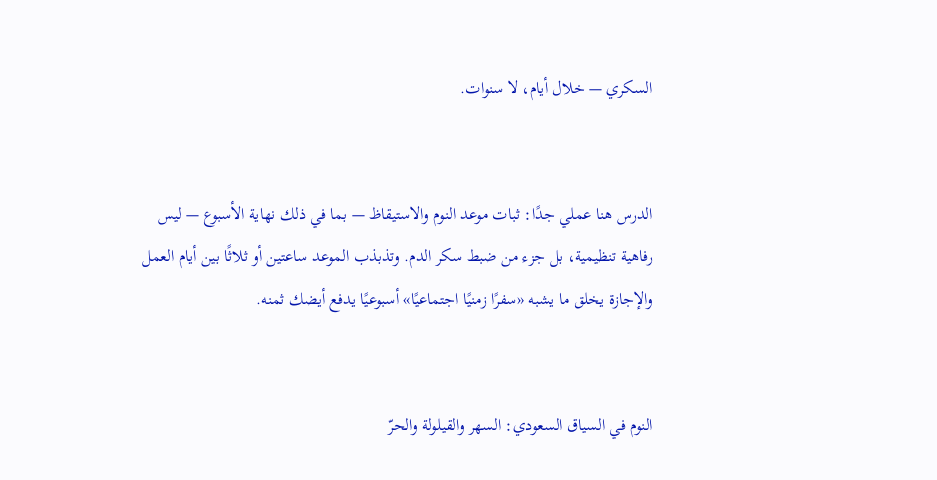السكري — خلال أيام، لا سنوات.


الدرس هنا عملي جدًا: ثبات موعد النوم والاستيقاظ — بما في ذلك نهاية الأسبوع — ليس رفاهية تنظيمية، بل جزء من ضبط سكر الدم. وتذبذب الموعد ساعتين أو ثلاثًا بين أيام العمل والإجازة يخلق ما يشبه «سفرًا زمنيًا اجتماعيًا» أسبوعيًا يدفع أيضك ثمنه.


النوم في السياق السعودي: السهر والقيلولة والحرّ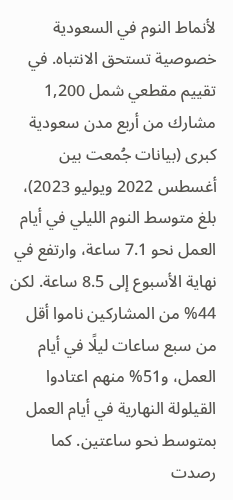لأنماط النوم في السعودية خصوصية تستحق الانتباه. في تقييم مقطعي شمل 1,200 مشارك من أربع مدن سعودية كبرى (بيانات جُمعت بين أغسطس 2022 ويوليو 2023)، بلغ متوسط النوم الليلي في أيام العمل نحو 7.1 ساعة، وارتفع في نهاية الأسبوع إلى 8.5 ساعة. لكن 44% من المشاركين ناموا أقل من سبع ساعات ليلًا في أيام العمل، و51% منهم اعتادوا القيلولة النهارية في أيام العمل بمتوسط نحو ساعتين. كما رصدت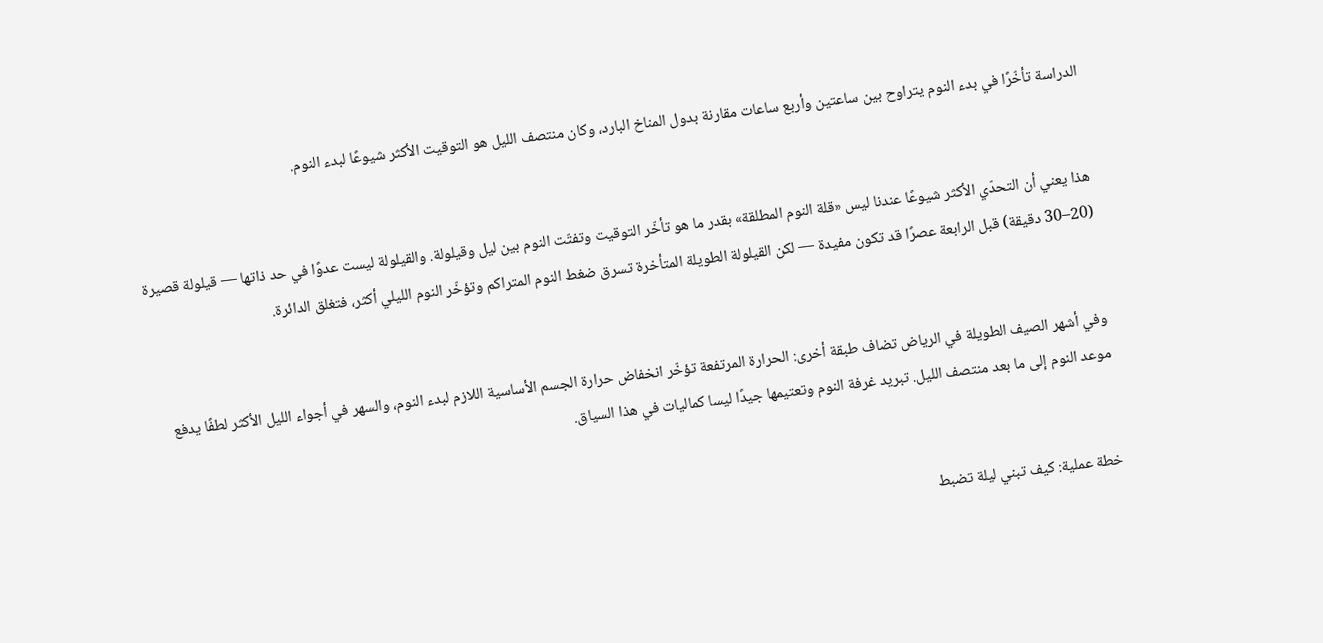الدراسة تأخّرًا في بدء النوم يتراوح بين ساعتين وأربع ساعات مقارنة بدول المناخ البارد، وكان منتصف الليل هو التوقيت الأكثر شيوعًا لبدء النوم.


هذا يعني أن التحدّي الأكثر شيوعًا عندنا ليس «قلة النوم المطلقة» بقدر ما هو تأخّر التوقيت وتفتّت النوم بين ليل وقيلولة. والقيلولة ليست عدوًا في حد ذاتها — قيلولة قصيرة (20–30 دقيقة) قبل الرابعة عصرًا قد تكون مفيدة — لكن القيلولة الطويلة المتأخرة تسرق ضغط النوم المتراكم وتؤخّر النوم الليلي أكثر، فتغلق الدائرة.


وفي أشهر الصيف الطويلة في الرياض تضاف طبقة أخرى: الحرارة المرتفعة تؤخّر انخفاض حرارة الجسم الأساسية اللازم لبدء النوم، والسهر في أجواء الليل الأكثر لطفًا يدفع موعد النوم إلى ما بعد منتصف الليل. تبريد غرفة النوم وتعتيمها جيدًا ليسا كماليات في هذا السياق.


خطة عملية: كيف تبني ليلة تضبط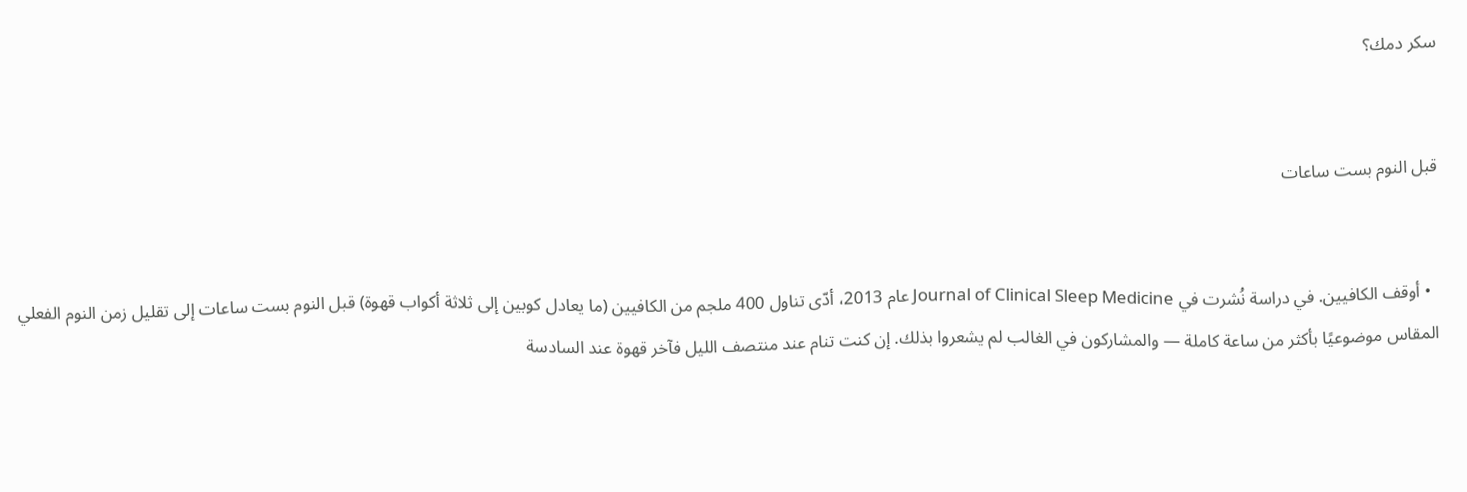سكر دمك؟


قبل النوم بست ساعات


  • أوقف الكافيين. في دراسة نُشرت في Journal of Clinical Sleep Medicine عام 2013، أدّى تناول 400 ملجم من الكافيين (ما يعادل كوبين إلى ثلاثة أكواب قهوة) قبل النوم بست ساعات إلى تقليل زمن النوم الفعلي المقاس موضوعيًا بأكثر من ساعة كاملة — والمشاركون في الغالب لم يشعروا بذلك. إن كنت تنام عند منتصف الليل فآخر قهوة عند السادسة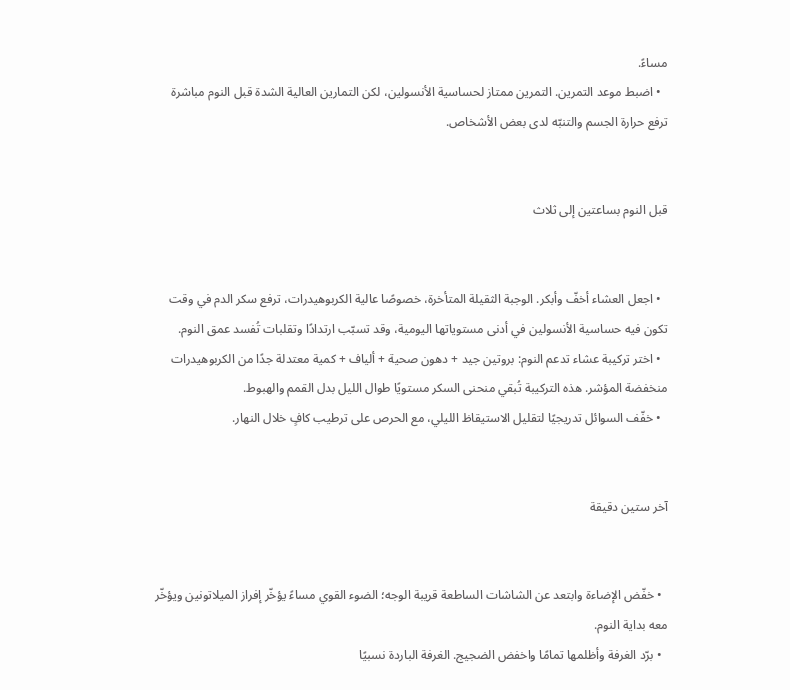مساءً.
  • اضبط موعد التمرين. التمرين ممتاز لحساسية الأنسولين، لكن التمارين العالية الشدة قبل النوم مباشرة ترفع حرارة الجسم والتنبّه لدى بعض الأشخاص.


قبل النوم بساعتين إلى ثلاث


  • اجعل العشاء أخفّ وأبكر. الوجبة الثقيلة المتأخرة، خصوصًا عالية الكربوهيدرات، ترفع سكر الدم في وقت تكون فيه حساسية الأنسولين في أدنى مستوياتها اليومية، وقد تسبّب ارتدادًا وتقلبات تُفسد عمق النوم.
  • اختر تركيبة عشاء تدعم النوم: بروتين جيد + دهون صحية + ألياف + كمية معتدلة جدًا من الكربوهيدرات منخفضة المؤشر. هذه التركيبة تُبقي منحنى السكر مستويًا طوال الليل بدل القمم والهبوط.
  • خفّف السوائل تدريجيًا لتقليل الاستيقاظ الليلي، مع الحرص على ترطيب كافٍ خلال النهار.


آخر ستين دقيقة


  • خفّض الإضاءة وابتعد عن الشاشات الساطعة قريبة الوجه؛ الضوء القوي مساءً يؤخّر إفراز الميلاتونين ويؤخّر معه بداية النوم.
  • برّد الغرفة وأظلمها تمامًا واخفض الضجيج. الغرفة الباردة نسبيًا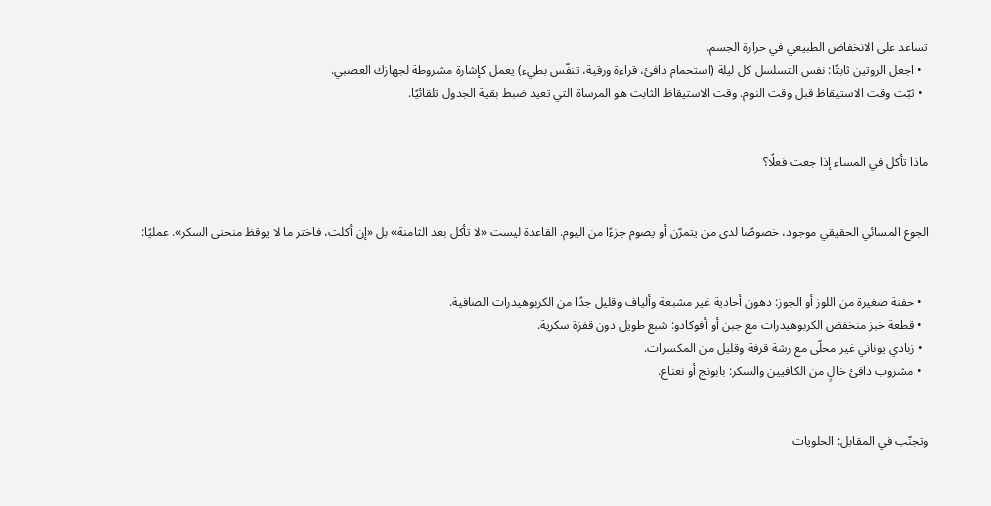تساعد على الانخفاض الطبيعي في حرارة الجسم.
  • اجعل الروتين ثابتًا: نفس التسلسل كل ليلة (استحمام دافئ، قراءة ورقية، تنفّس بطيء) يعمل كإشارة مشروطة لجهازك العصبي.
  • ثبّت وقت الاستيقاظ قبل وقت النوم. وقت الاستيقاظ الثابت هو المرساة التي تعيد ضبط بقية الجدول تلقائيًا.


ماذا تأكل في المساء إذا جعت فعلًا؟


الجوع المسائي الحقيقي موجود، خصوصًا لدى من يتمرّن أو يصوم جزءًا من اليوم. القاعدة ليست «لا تأكل بعد الثامنة» بل «إن أكلت، فاختر ما لا يوقظ منحنى السكر». عمليًا:


  • حفنة صغيرة من اللوز أو الجوز: دهون أحادية غير مشبعة وألياف وقليل جدًا من الكربوهيدرات الصافية.
  • قطعة خبز منخفض الكربوهيدرات مع جبن أو أفوكادو: شبع طويل دون قفزة سكرية.
  • زبادي يوناني غير محلّى مع رشة قرفة وقليل من المكسرات.
  • مشروب دافئ خالٍ من الكافيين والسكر: بابونج أو نعناع.


وتجنّب في المقابل: الحلويات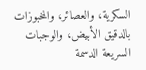السكرية، والعصائر، والمخبوزات بالدقيق الأبيض، والوجبات السريعة الدسمة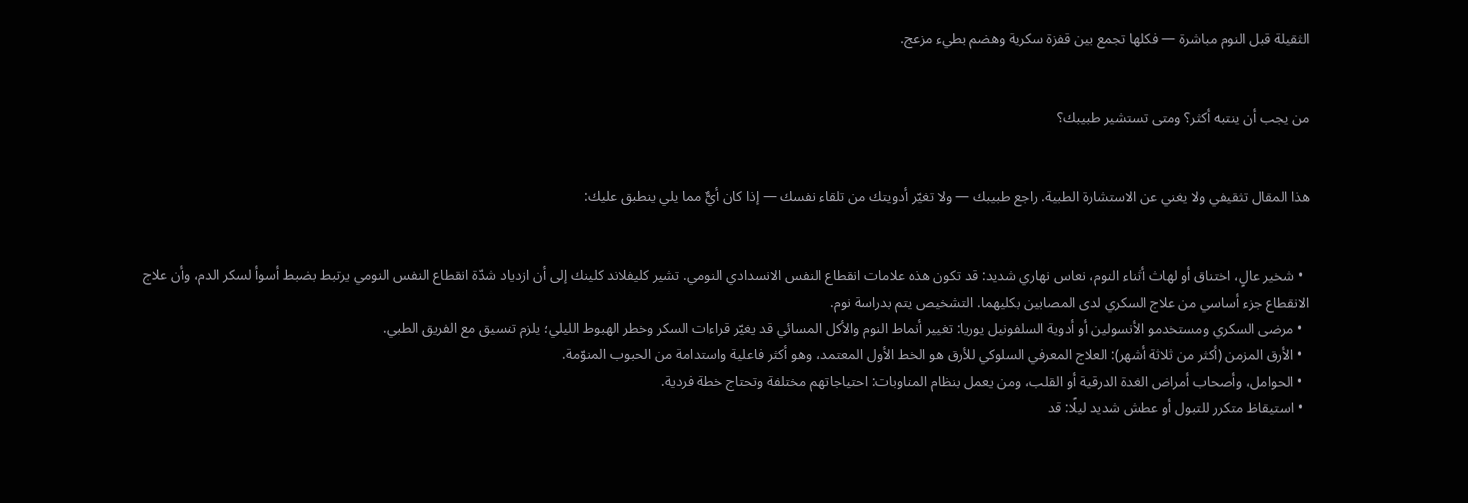الثقيلة قبل النوم مباشرة — فكلها تجمع بين قفزة سكرية وهضم بطيء مزعج.


من يجب أن ينتبه أكثر؟ ومتى تستشير طبيبك؟


هذا المقال تثقيفي ولا يغني عن الاستشارة الطبية. راجع طبيبك — ولا تغيّر أدويتك من تلقاء نفسك — إذا كان أيٌّ مما يلي ينطبق عليك:


  • شخير عالٍ، اختناق أو لهاث أثناء النوم، نعاس نهاري شديد: قد تكون هذه علامات انقطاع النفس الانسدادي النومي. تشير كليفلاند كلينك إلى أن ازدياد شدّة انقطاع النفس النومي يرتبط بضبط أسوأ لسكر الدم، وأن علاج الانقطاع جزء أساسي من علاج السكري لدى المصابين بكليهما. التشخيص يتم بدراسة نوم.
  • مرضى السكري ومستخدمو الأنسولين أو أدوية السلفونيل يوريا: تغيير أنماط النوم والأكل المسائي قد يغيّر قراءات السكر وخطر الهبوط الليلي؛ يلزم تنسيق مع الفريق الطبي.
  • الأرق المزمن (أكثر من ثلاثة أشهر): العلاج المعرفي السلوكي للأرق هو الخط الأول المعتمد، وهو أكثر فاعلية واستدامة من الحبوب المنوّمة.
  • الحوامل، وأصحاب أمراض الغدة الدرقية أو القلب، ومن يعمل بنظام المناوبات: احتياجاتهم مختلفة وتحتاج خطة فردية.
  • استيقاظ متكرر للتبول أو عطش شديد ليلًا: قد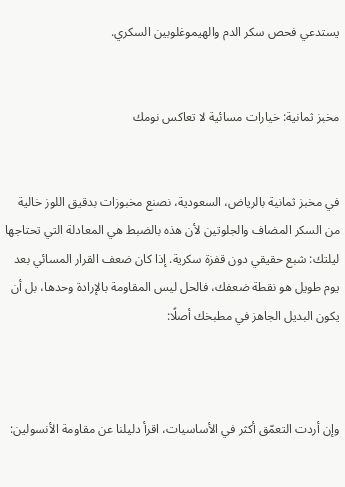يستدعي فحص سكر الدم والهيموغلوبين السكري.


مخبز ثمانية: خيارات مسائية لا تعاكس نومك


في مخبز ثمانية بالرياض، السعودية، نصنع مخبوزات بدقيق اللوز خالية من السكر المضاف والجلوتين لأن هذه بالضبط هي المعادلة التي تحتاجها ليلتك: شبع حقيقي دون قفزة سكرية. إذا كان ضعف القرار المسائي بعد يوم طويل هو نقطة ضعفك، فالحل ليس المقاومة بالإرادة وحدها، بل أن يكون البديل الجاهز في مطبخك أصلًا:



وإن أردت التعمّق أكثر في الأساسيات، اقرأ دليلنا عن مقاومة الأنسولين: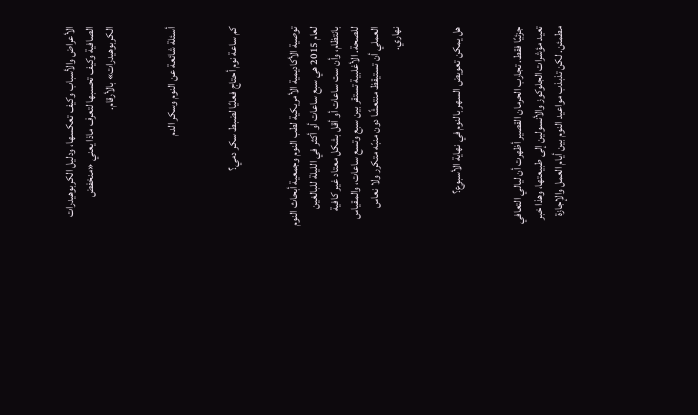الأعراض والأسباب وكيف تعكسها، ودليل الكربوهيدرات الصافية وكيف تحسبها لتعرف ماذا يعني «منخفض الكربوهيدرات» بالأرقام.


أسئلة شائعة عن النوم وسكر الدم


كم ساعة نوم أحتاج فعليًا لضبط سكر دمي؟


توصية الأكاديمية الأمريكية لطب النوم وجمعية أبحاث النوم لعام 2015 هي سبع ساعات أو أكثر في الليلة للبالغين بانتظام، وأن ست ساعات أو أقل بشكل معتاد غير كافية للصحة. الأغلبية تستقر بين سبع وتسع ساعات، والمقياس العملي أن تستيقظ منتعشًا دون منبّه متكرر ولا نعاس نهاري.


هل يمكن تعويض السهر بالنوم في نهاية الأسبوع؟


جزئيًا فقط. تجارب الحرمان القصير أظهرت أن ليالي التعافي تعيد مؤشرات الجلوكوز والأنسولين إلى طبيعتها، وهذا خبر مطمئن. لكن تذبذب مواعيد النوم بين أيام العمل والإجازة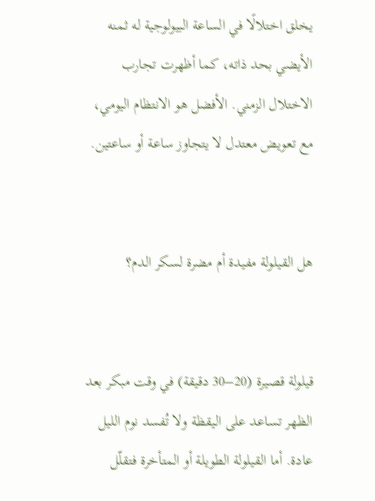يخلق اختلالًا في الساعة البيولوجية له ثمنه الأيضي بحد ذاته، كما أظهرت تجارب الاختلال الزمني. الأفضل هو الانتظام اليومي، مع تعويض معتدل لا يتجاوز ساعة أو ساعتين.


هل القيلولة مفيدة أم مضرة لسكر الدم؟


قيلولة قصيرة (20–30 دقيقة) في وقت مبكر بعد الظهر تساعد على اليقظة ولا تُفسد نوم الليل عادة. أما القيلولة الطويلة أو المتأخرة فتقلّل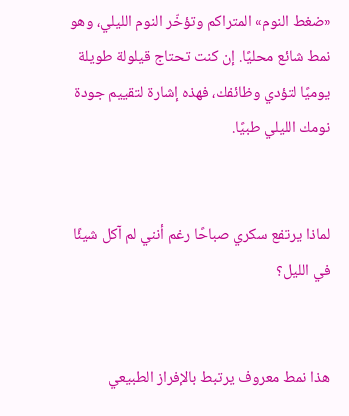«ضغط النوم» المتراكم وتؤخّر النوم الليلي، وهو نمط شائع محليًا. إن كنت تحتاج قيلولة طويلة يوميًا لتؤدي وظائفك، فهذه إشارة لتقييم جودة نومك الليلي طبيًا.


لماذا يرتفع سكري صباحًا رغم أنني لم آكل شيئًا في الليل؟


هذا نمط معروف يرتبط بالإفراز الطبيعي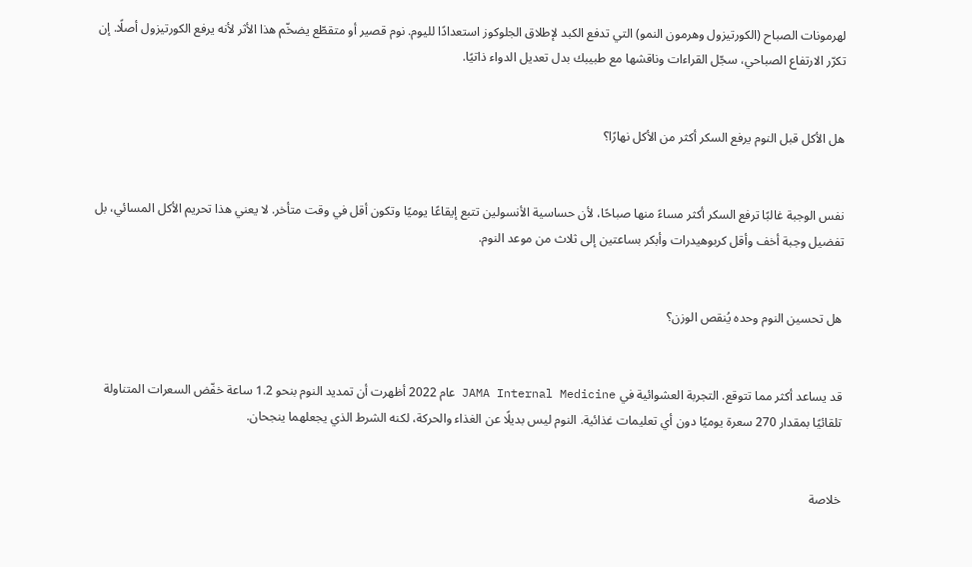لهرمونات الصباح (الكورتيزول وهرمون النمو) التي تدفع الكبد لإطلاق الجلوكوز استعدادًا لليوم. نوم قصير أو متقطّع يضخّم هذا الأثر لأنه يرفع الكورتيزول أصلًا. إن تكرّر الارتفاع الصباحي، سجّل القراءات وناقشها مع طبيبك بدل تعديل الدواء ذاتيًا.


هل الأكل قبل النوم يرفع السكر أكثر من الأكل نهارًا؟


نفس الوجبة غالبًا ترفع السكر أكثر مساءً منها صباحًا، لأن حساسية الأنسولين تتبع إيقاعًا يوميًا وتكون أقل في وقت متأخر. لا يعني هذا تحريم الأكل المسائي، بل تفضيل وجبة أخف وأقل كربوهيدرات وأبكر بساعتين إلى ثلاث من موعد النوم.


هل تحسين النوم وحده يُنقص الوزن؟


قد يساعد أكثر مما تتوقع. التجربة العشوائية في JAMA Internal Medicine عام 2022 أظهرت أن تمديد النوم بنحو 1.2 ساعة خفّض السعرات المتناولة تلقائيًا بمقدار 270 سعرة يوميًا دون أي تعليمات غذائية. النوم ليس بديلًا عن الغذاء والحركة، لكنه الشرط الذي يجعلهما ينجحان.


خلاصة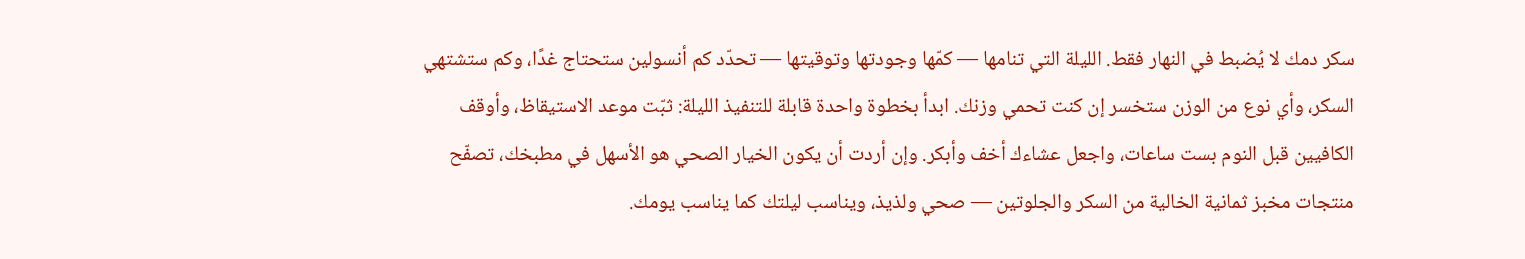سكر دمك لا يُضبط في النهار فقط. الليلة التي تنامها — كمّها وجودتها وتوقيتها — تحدّد كم أنسولين ستحتاج غدًا، وكم ستشتهي السكر، وأي نوع من الوزن ستخسر إن كنت تحمي وزنك. ابدأ بخطوة واحدة قابلة للتنفيذ الليلة: ثبّت موعد الاستيقاظ، وأوقف الكافيين قبل النوم بست ساعات، واجعل عشاءك أخف وأبكر. وإن أردت أن يكون الخيار الصحي هو الأسهل في مطبخك، تصفّح منتجات مخبز ثمانية الخالية من السكر والجلوتين — صحي ولذيذ، ويناسب ليلتك كما يناسب يومك.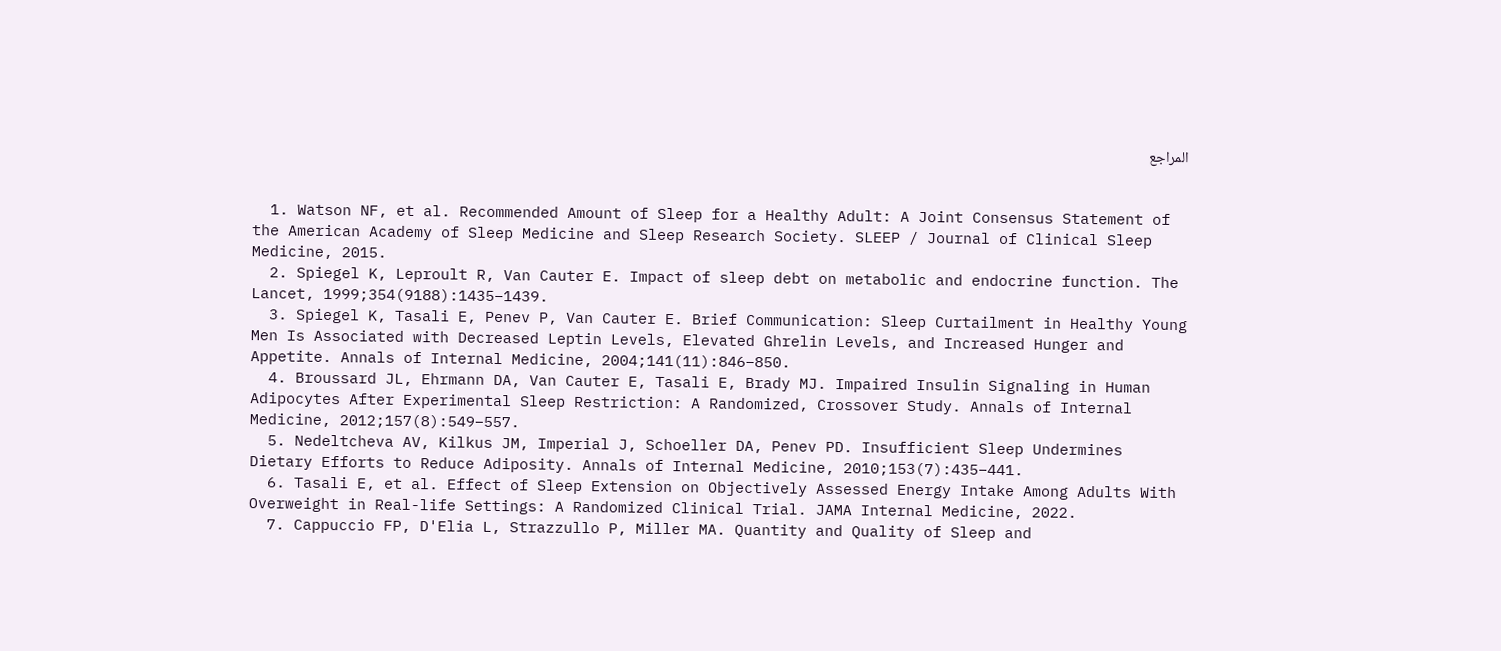المراجع


  1. Watson NF, et al. Recommended Amount of Sleep for a Healthy Adult: A Joint Consensus Statement of the American Academy of Sleep Medicine and Sleep Research Society. SLEEP / Journal of Clinical Sleep Medicine, 2015.
  2. Spiegel K, Leproult R, Van Cauter E. Impact of sleep debt on metabolic and endocrine function. The Lancet, 1999;354(9188):1435–1439.
  3. Spiegel K, Tasali E, Penev P, Van Cauter E. Brief Communication: Sleep Curtailment in Healthy Young Men Is Associated with Decreased Leptin Levels, Elevated Ghrelin Levels, and Increased Hunger and Appetite. Annals of Internal Medicine, 2004;141(11):846–850.
  4. Broussard JL, Ehrmann DA, Van Cauter E, Tasali E, Brady MJ. Impaired Insulin Signaling in Human Adipocytes After Experimental Sleep Restriction: A Randomized, Crossover Study. Annals of Internal Medicine, 2012;157(8):549–557.
  5. Nedeltcheva AV, Kilkus JM, Imperial J, Schoeller DA, Penev PD. Insufficient Sleep Undermines Dietary Efforts to Reduce Adiposity. Annals of Internal Medicine, 2010;153(7):435–441.
  6. Tasali E, et al. Effect of Sleep Extension on Objectively Assessed Energy Intake Among Adults With Overweight in Real-life Settings: A Randomized Clinical Trial. JAMA Internal Medicine, 2022.
  7. Cappuccio FP, D'Elia L, Strazzullo P, Miller MA. Quantity and Quality of Sleep and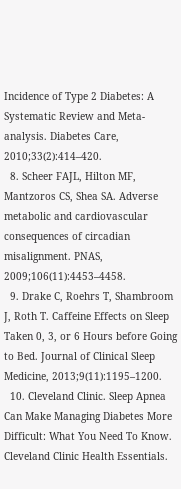Incidence of Type 2 Diabetes: A Systematic Review and Meta-analysis. Diabetes Care, 2010;33(2):414–420.
  8. Scheer FAJL, Hilton MF, Mantzoros CS, Shea SA. Adverse metabolic and cardiovascular consequences of circadian misalignment. PNAS, 2009;106(11):4453–4458.
  9. Drake C, Roehrs T, Shambroom J, Roth T. Caffeine Effects on Sleep Taken 0, 3, or 6 Hours before Going to Bed. Journal of Clinical Sleep Medicine, 2013;9(11):1195–1200.
  10. Cleveland Clinic. Sleep Apnea Can Make Managing Diabetes More Difficult: What You Need To Know. Cleveland Clinic Health Essentials.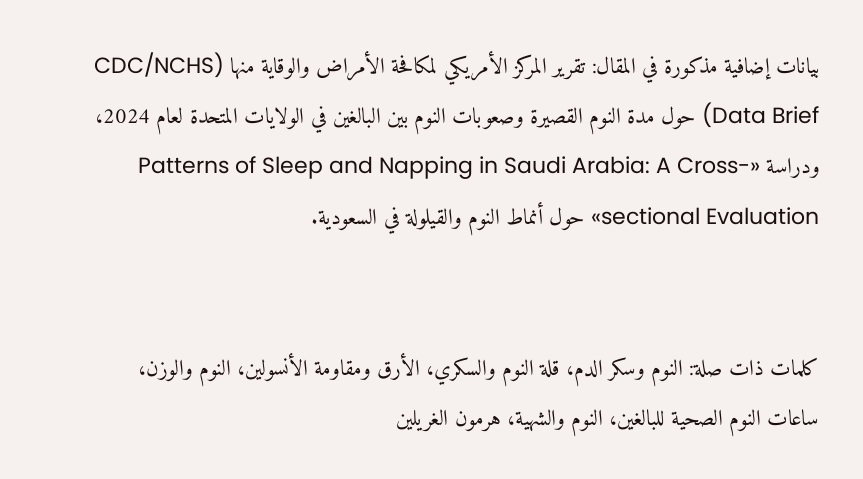بيانات إضافية مذكورة في المقال: تقرير المركز الأمريكي لمكافحة الأمراض والوقاية منها (CDC/NCHS Data Brief) حول مدة النوم القصيرة وصعوبات النوم بين البالغين في الولايات المتحدة لعام 2024، ودراسة «Patterns of Sleep and Napping in Saudi Arabia: A Cross-sectional Evaluation» حول أنماط النوم والقيلولة في السعودية.


كلمات ذات صلة: النوم وسكر الدم، قلة النوم والسكري، الأرق ومقاومة الأنسولين، النوم والوزن، ساعات النوم الصحية للبالغين، النوم والشهية، هرمون الغريلين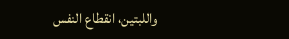واللبتين، انقطاع النفس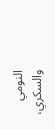النومي والسكري،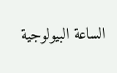الساعة البيولوجية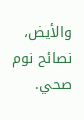والأيض، نصائح نوم صحي.